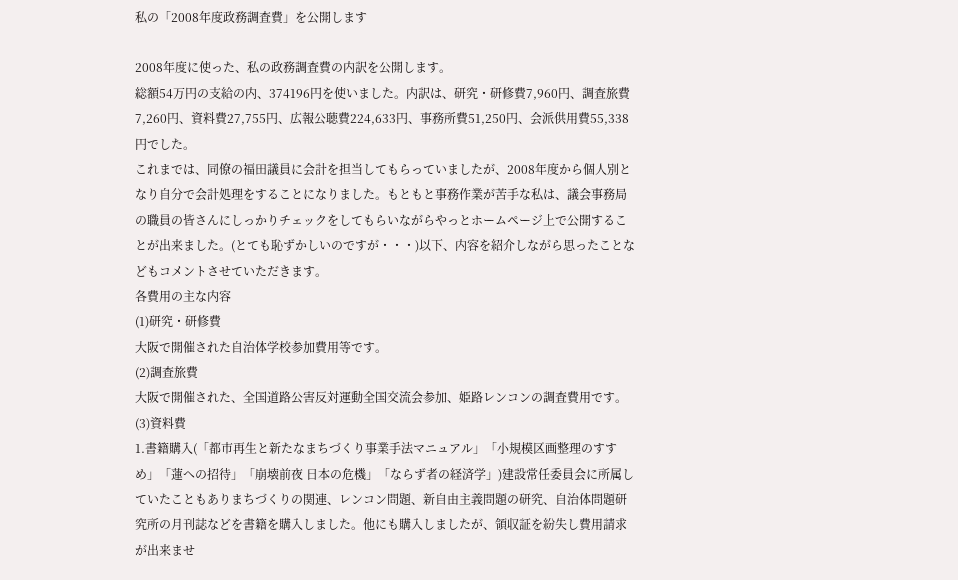私の「2008年度政務調査費」を公開します

2008年度に使った、私の政務調査費の内訳を公開します。
総額54万円の支給の内、374196円を使いました。内訳は、研究・研修費7,960円、調査旅費7,260円、資料費27,755円、広報公聴費224,633円、事務所費51,250円、会派供用費55,338円でした。
これまでは、同僚の福田議員に会計を担当してもらっていましたが、2008年度から個人別となり自分で会計処理をすることになりました。もともと事務作業が苦手な私は、議会事務局の職員の皆さんにしっかりチェックをしてもらいながらやっとホームページ上で公開することが出来ました。(とても恥ずかしいのですが・・・)以下、内容を紹介しながら思ったことなどもコメントさせていただきます。
各費用の主な内容
(1)研究・研修費
大阪で開催された自治体学校参加費用等です。
(2)調査旅費
大阪で開催された、全国道路公害反対運動全国交流会参加、姫路レンコンの調査費用です。
(3)資料費
1.書籍購入(「都市再生と新たなまちづくり事業手法マニュアル」「小規模区画整理のすすめ」「蓮への招待」「崩壊前夜 日本の危機」「ならず者の経済学」)建設常任委員会に所属していたこともありまちづくりの関連、レンコン問題、新自由主義問題の研究、自治体問題研究所の月刊誌などを書籍を購入しました。他にも購入しましたが、領収証を紛失し費用請求が出来ませ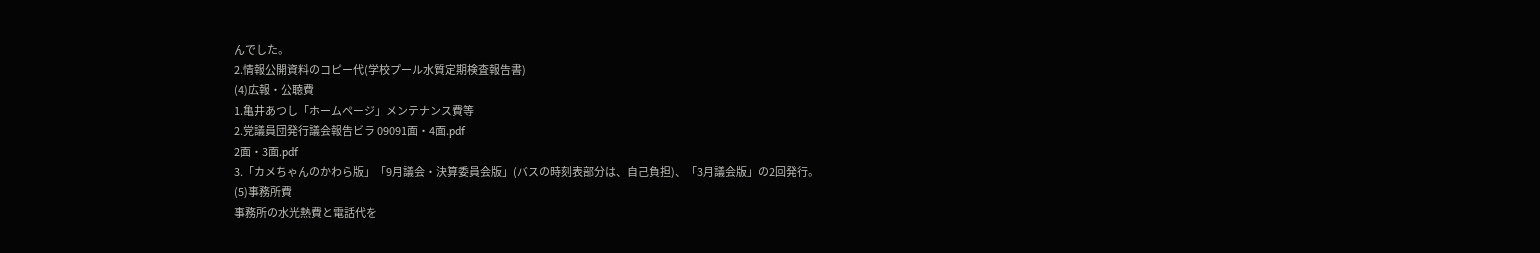んでした。
2.情報公開資料のコピー代(学校プール水質定期検査報告書)
(4)広報・公聴費
1.亀井あつし「ホームページ」メンテナンス費等
2.党議員団発行議会報告ビラ 09091面・4面.pdf
2面・3面.pdf
3.「カメちゃんのかわら版」「9月議会・決算委員会版」(バスの時刻表部分は、自己負担)、「3月議会版」の2回発行。
(5)事務所費
事務所の水光熱費と電話代を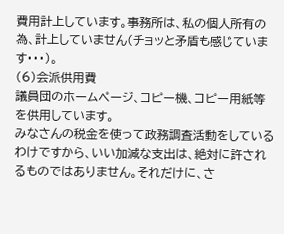費用計上しています。事務所は、私の個人所有の為、計上していません(チョッと矛盾も感じています・・・)。
(6)会派供用費
議員団のホームページ、コピー機、コピー用紙等を供用しています。
みなさんの税金を使って政務調査活動をしているわけですから、いい加減な支出は、絶対に許されるものではありません。それだけに、さ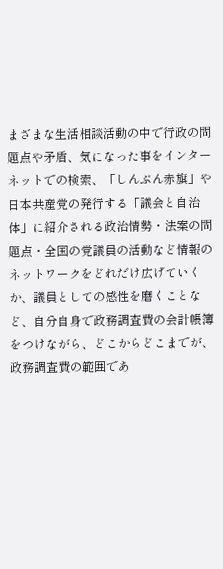まざまな生活相談活動の中で行政の問題点や矛盾、気になった事をインターネットでの検索、「しんぶん赤旗」や日本共産党の発行する「議会と自治体」に紹介される政治情勢・法案の問題点・全国の党議員の活動など情報のネットワークをどれだけ広げていくか、議員としての感性を磨くことなど、自分自身で政務調査費の会計帳簿をつけながら、どこからどこまでが、政務調査費の範囲であ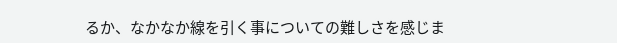るか、なかなか線を引く事についての難しさを感じま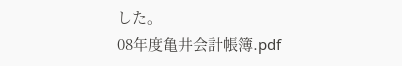した。
08年度亀井会計帳簿.pdf